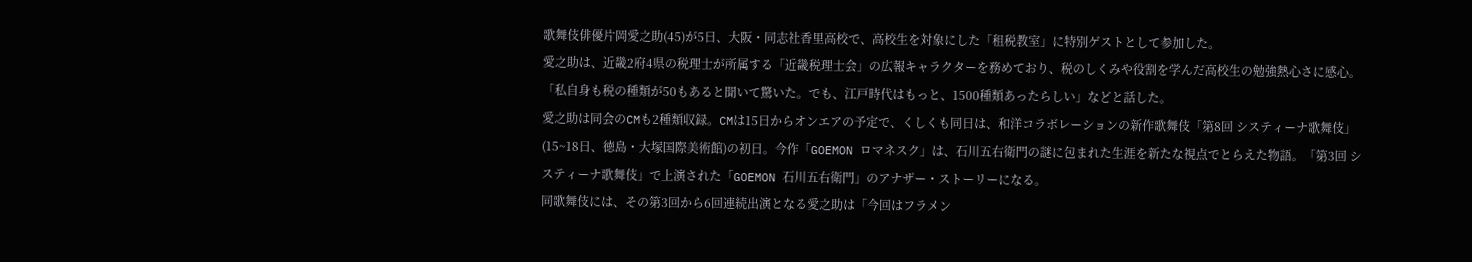歌舞伎俳優片岡愛之助(45)が5日、大阪・同志社香里高校で、高校生を対象にした「租税教室」に特別ゲストとして参加した。
愛之助は、近畿2府4県の税理士が所属する「近畿税理士会」の広報キャラクターを務めており、税のしくみや役割を学んだ高校生の勉強熱心さに感心。「私自身も税の種類が50もあると聞いて驚いた。でも、江戸時代はもっと、1500種類あったらしい」などと話した。
愛之助は同会のCMも2種類収録。CMは15日からオンエアの予定で、くしくも同日は、和洋コラボレーションの新作歌舞伎「第8回 システィーナ歌舞伎」(15~18日、徳島・大塚国際美術館)の初日。今作「GOEMON ロマネスク」は、石川五右衛門の謎に包まれた生涯を新たな視点でとらえた物語。「第3回 システィーナ歌舞伎」で上演された「GOEMON 石川五右衛門」のアナザー・ストーリーになる。
同歌舞伎には、その第3回から6回連続出演となる愛之助は「今回はフラメン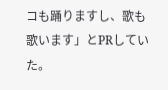コも踊りますし、歌も歌います」とPRしていた。